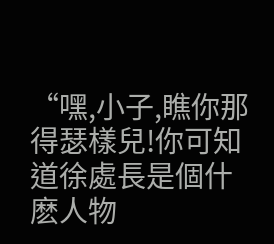“嘿,小子,瞧你那得瑟樣兒!你可知道徐處長是個什麽人物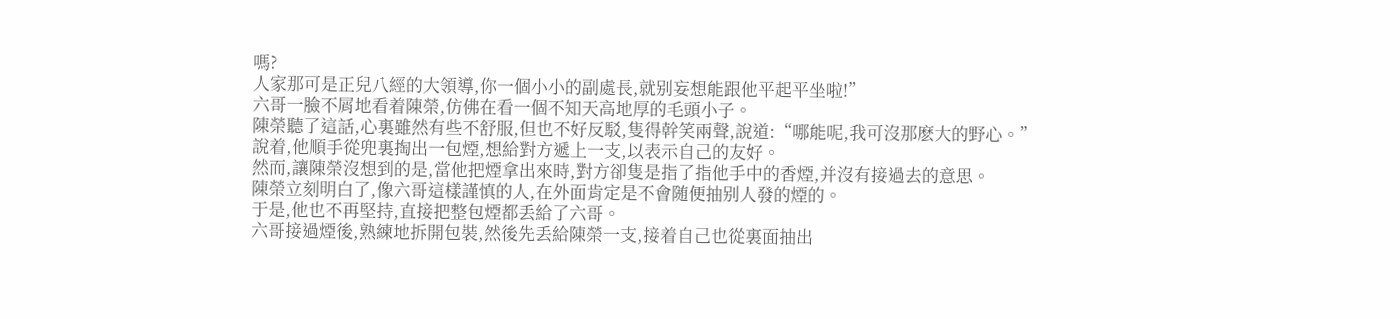嗎?
人家那可是正兒八經的大領導,你一個小小的副處長,就别妄想能跟他平起平坐啦!”
六哥一臉不屑地看着陳榮,仿佛在看一個不知天高地厚的毛頭小子。
陳榮聽了這話,心裏雖然有些不舒服,但也不好反駁,隻得幹笑兩聲,說道:“哪能呢,我可沒那麽大的野心。”
說着,他順手從兜裏掏出一包煙,想給對方遞上一支,以表示自己的友好。
然而,讓陳榮沒想到的是,當他把煙拿出來時,對方卻隻是指了指他手中的香煙,并沒有接過去的意思。
陳榮立刻明白了,像六哥這樣謹慎的人,在外面肯定是不會随便抽别人發的煙的。
于是,他也不再堅持,直接把整包煙都丢給了六哥。
六哥接過煙後,熟練地拆開包裝,然後先丢給陳榮一支,接着自己也從裏面抽出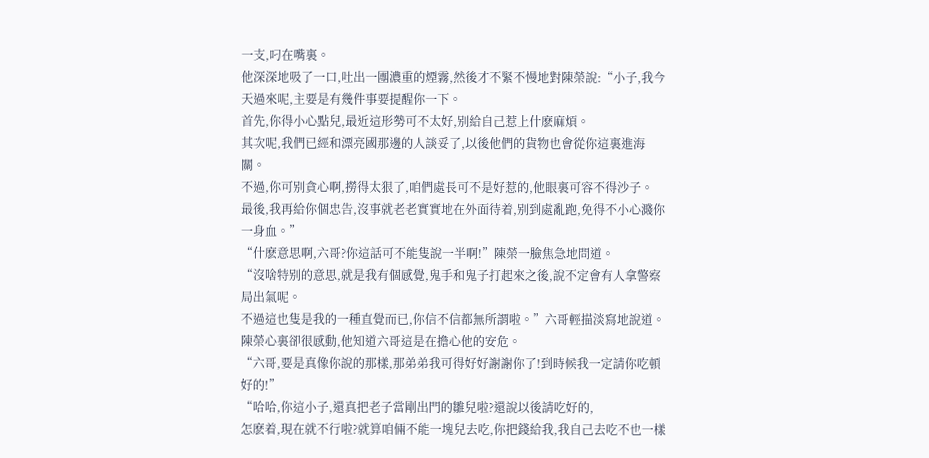一支,叼在嘴裏。
他深深地吸了一口,吐出一團濃重的煙霧,然後才不緊不慢地對陳榮說:“小子,我今天過來呢,主要是有幾件事要提醒你一下。
首先,你得小心點兒,最近這形勢可不太好,别給自己惹上什麽麻煩。
其次呢,我們已經和漂亮國那邊的人談妥了,以後他們的貨物也會從你這裏進海關。
不過,你可别貪心啊,撈得太狠了,咱們處長可不是好惹的,他眼裏可容不得沙子。
最後,我再給你個忠告,沒事就老老實實地在外面待着,别到處亂跑,免得不小心濺你一身血。”
“什麽意思啊,六哥?你這話可不能隻說一半啊!”陳榮一臉焦急地問道。
“沒啥特别的意思,就是我有個感覺,鬼手和鬼子打起來之後,說不定會有人拿警察局出氣呢。
不過這也隻是我的一種直覺而已,你信不信都無所謂啦。”六哥輕描淡寫地說道。
陳榮心裏卻很感動,他知道六哥這是在擔心他的安危。
“六哥,要是真像你說的那樣,那弟弟我可得好好謝謝你了!到時候我一定請你吃頓好的!”
“哈哈,你這小子,還真把老子當剛出門的雛兒啦?還說以後請吃好的,
怎麽着,現在就不行啦?就算咱倆不能一塊兒去吃,你把錢給我,我自己去吃不也一樣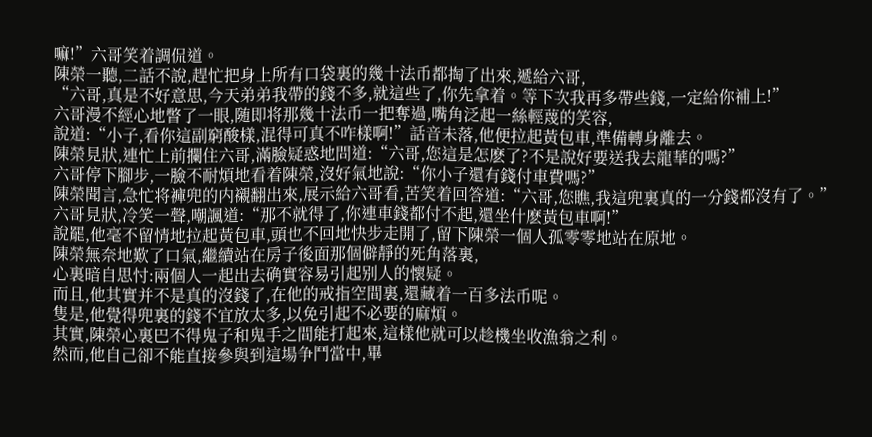嘛!”六哥笑着調侃道。
陳榮一聽,二話不說,趕忙把身上所有口袋裏的幾十法币都掏了出來,遞給六哥,
“六哥,真是不好意思,今天弟弟我帶的錢不多,就這些了,你先拿着。等下次我再多帶些錢,一定給你補上!”
六哥漫不經心地瞥了一眼,随即将那幾十法币一把奪過,嘴角泛起一絲輕蔑的笑容,
說道:“小子,看你這副窮酸樣,混得可真不咋樣啊!”話音未落,他便拉起黃包車,準備轉身離去。
陳榮見狀,連忙上前攔住六哥,滿臉疑惑地問道:“六哥,您這是怎麽了?不是說好要送我去龍華的嗎?”
六哥停下腳步,一臉不耐煩地看着陳榮,沒好氣地說:“你小子還有錢付車費嗎?”
陳榮聞言,急忙将褲兜的内襯翻出來,展示給六哥看,苦笑着回答道:“六哥,您瞧,我這兜裏真的一分錢都沒有了。”
六哥見狀,冷笑一聲,嘲諷道:“那不就得了,你連車錢都付不起,還坐什麽黃包車啊!”
說罷,他毫不留情地拉起黃包車,頭也不回地快步走開了,留下陳榮一個人孤零零地站在原地。
陳榮無奈地歎了口氣,繼續站在房子後面那個僻靜的死角落裏,
心裏暗自思忖:兩個人一起出去确實容易引起别人的懷疑。
而且,他其實并不是真的沒錢了,在他的戒指空間裏,還藏着一百多法币呢。
隻是,他覺得兜裏的錢不宜放太多,以免引起不必要的麻煩。
其實,陳榮心裏巴不得鬼子和鬼手之間能打起來,這樣他就可以趁機坐收漁翁之利。
然而,他自己卻不能直接參與到這場争鬥當中,畢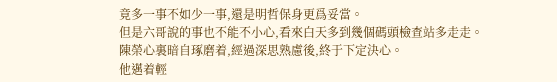竟多一事不如少一事,還是明哲保身更爲妥當。
但是六哥說的事也不能不小心,看來白天多到幾個碼頭檢查站多走走。
陳榮心裏暗自琢磨着,經過深思熟慮後,終于下定決心。
他邁着輕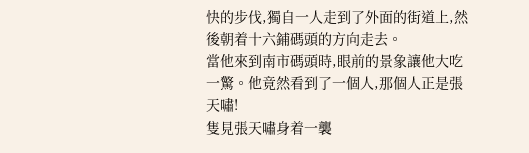快的步伐,獨自一人走到了外面的街道上,然後朝着十六鋪碼頭的方向走去。
當他來到南市碼頭時,眼前的景象讓他大吃一驚。他竟然看到了一個人,那個人正是張天嘯!
隻見張天嘯身着一襲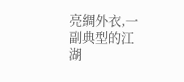亮綢外衣,一副典型的江湖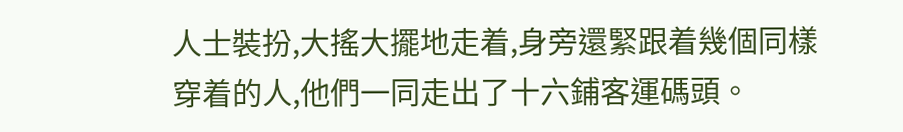人士裝扮,大搖大擺地走着,身旁還緊跟着幾個同樣穿着的人,他們一同走出了十六鋪客運碼頭。